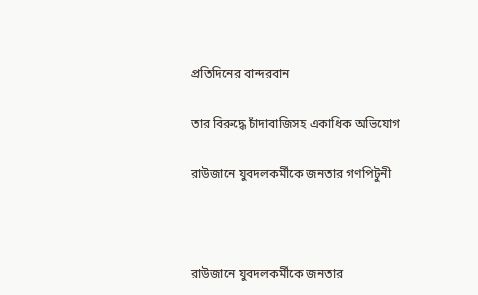প্রতিদিনের বান্দরবান

তার বিরুদ্ধে চাঁদাবাজিসহ একাধিক অভিযোগ

রাউজানে যুবদলকর্মীকে জনতার গণপিটুনী



রাউজানে যুবদলকর্মীকে জনতার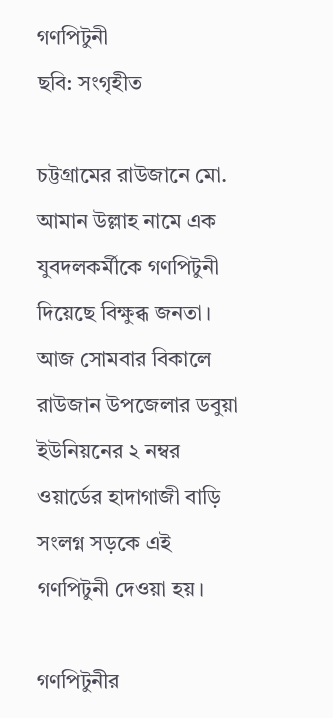গণপিটুনী
ছবি: সংগৃহীত

চট্টগ্রামের রাউজানে মো. আমান উল্লাহ নামে এক যুবদলকর্মীকে গণপিটুনী দিয়েছে বিক্ষুব্ধ জনতা। আজ সোমবার বিকালে রাউজান উপজেলার ডবুয়া ইউনিয়নের ২ নম্বর ওয়ার্ডের হাদাগাজী বাড়ি সংলগ্ন সড়কে এই গণপিটুনী দেওয়া হয়।

গণপিটুনীর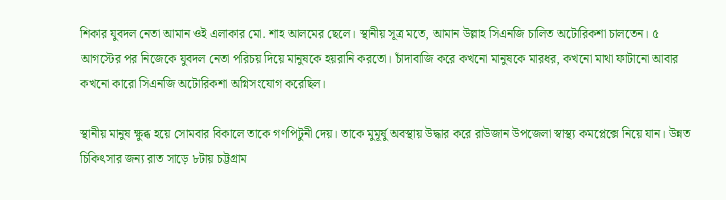শিকার যুবদল নেতা আমান ওই এলাকার মো. শাহ আলমের ছেলে। স্থানীয় সূত্র মতে, আমান উল্লাহ সিএনজি চালিত অটোরিকশা চালতেন। ৫ আগস্টের পর নিজেকে যুবদল নেতা পরিচয় দিয়ে মানুষকে হয়রানি করতো। চাঁদাবাজি করে কখনো মানুষকে মারধর, কখনো মাথা ফাটানো আবার কখনো কারো সিএনজি অটোরিকশা অগ্নিসংযোগ করেছিল।

স্থানীয় মানুষ ক্ষুব্ধ হয়ে সোমবার বিকালে তাকে গণপিটুনী দেয়। তাকে মুমূর্ষু অবস্থায় উদ্ধার করে রাউজান উপজেলা স্বাস্থ্য কমপ্লেক্সে নিয়ে যান। উন্নত চিকিৎসার জন্য রাত সাড়ে ৮টায় চট্টগ্রাম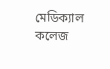মেডিক্যাল কলেজ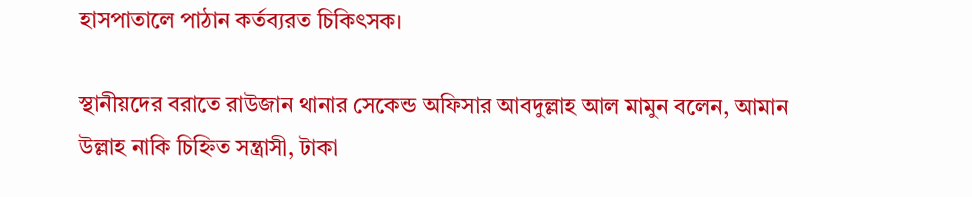হাসপাতালে পাঠান কর্তব্যরত চিকিৎসক।

স্থানীয়দের বরাতে রাউজান থানার সেকেন্ড অফিসার আবদুল্লাহ আল মামুন বলেন, আমান উল্লাহ নাকি চিহ্নিত সন্ত্রাসী, টাকা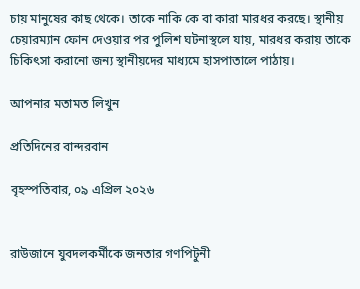চায় মানুষের কাছ থেকে। তাকে নাকি কে বা কারা মারধর করছে। স্থানীয় চেয়ারম্যান ফোন দেওয়ার পর পুলিশ ঘটনাস্থলে যায়, মারধর করায় তাকে চিকিৎসা করানো জন্য স্থানীয়দের মাধ্যমে হাসপাতালে পাঠায়।

আপনার মতামত লিখুন

প্রতিদিনের বান্দরবান

বৃহস্পতিবার, ০৯ এপ্রিল ২০২৬


রাউজানে যুবদলকর্মীকে জনতার গণপিটুনী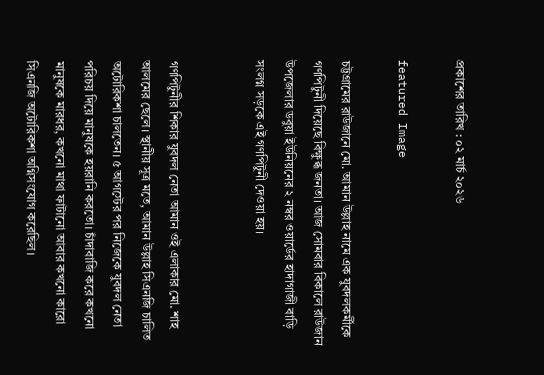প্রকাশের তারিখ : ০২ মার্চ ২০২৬

featured Image

চট্টগ্রামের রাউজানে মো. আমান উল্লাহ নামে এক যুবদলকর্মীকে গণপিটুনী দিয়েছে বিক্ষুব্ধ জনতা। আজ সোমবার বিকালে রাউজান উপজেলার ডবুয়া ইউনিয়নের ২ নম্বর ওয়ার্ডের হাদাগাজী বাড়ি সংলগ্ন সড়কে এই গণপিটুনী দেওয়া হয়।


গণপিটুনীর শিকার যুবদল নেতা আমান ওই এলাকার মো. শাহ আলমের ছেলে। স্থানীয় সূত্র মতে, আমান উল্লাহ সিএনজি চালিত অটোরিকশা চালতেন। ৫ আগস্টের পর নিজেকে যুবদল নেতা পরিচয় দিয়ে মানুষকে হয়রানি করতো। চাঁদাবাজি করে কখনো মানুষকে মারধর, কখনো মাথা ফাটানো আবার কখনো কারো সিএনজি অটোরিকশা অগ্নিসংযোগ করেছিল।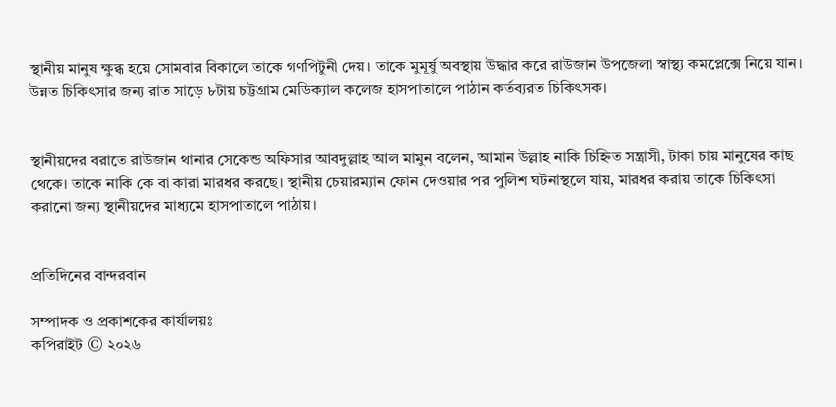স্থানীয় মানুষ ক্ষুব্ধ হয়ে সোমবার বিকালে তাকে গণপিটুনী দেয়। তাকে মুমূর্ষু অবস্থায় উদ্ধার করে রাউজান উপজেলা স্বাস্থ্য কমপ্লেক্সে নিয়ে যান। উন্নত চিকিৎসার জন্য রাত সাড়ে ৮টায় চট্টগ্রাম মেডিক্যাল কলেজ হাসপাতালে পাঠান কর্তব্যরত চিকিৎসক।


স্থানীয়দের বরাতে রাউজান থানার সেকেন্ড অফিসার আবদুল্লাহ আল মামুন বলেন, আমান উল্লাহ নাকি চিহ্নিত সন্ত্রাসী, টাকা চায় মানুষের কাছ থেকে। তাকে নাকি কে বা কারা মারধর করছে। স্থানীয় চেয়ারম্যান ফোন দেওয়ার পর পুলিশ ঘটনাস্থলে যায়, মারধর করায় তাকে চিকিৎসা করানো জন্য স্থানীয়দের মাধ্যমে হাসপাতালে পাঠায়।


প্রতিদিনের বান্দরবান

সম্পাদক ও প্রকাশকের কার্যালয়ঃ
কপিরাইট © ২০২৬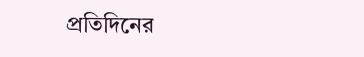প্রতিদিনের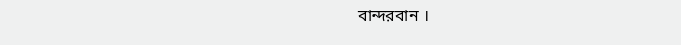বান্দরবান ।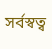সর্বস্বত্ব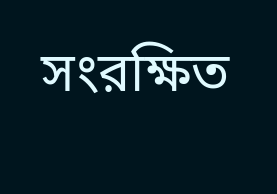সংরক্ষিত